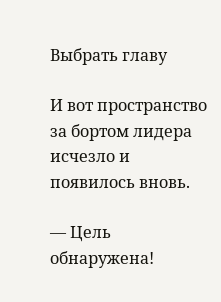Выбрать главу

И вот пространство за бортом лидера исчезло и появилось вновь.

— Цель обнаружена!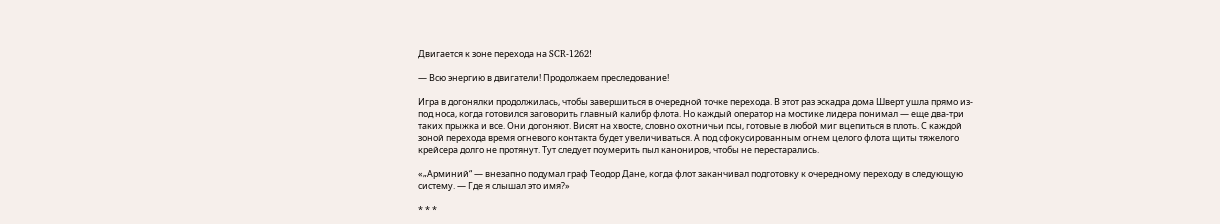Двигается к зоне перехода на SCR-1262!

— Всю энергию в двигатели! Продолжаем преследование!

Игра в догонялки продолжилась, чтобы завершиться в очередной точке перехода. В этот раз эскадра дома Шверт ушла прямо из-под носа, когда готовился заговорить главный калибр флота. Но каждый оператор на мостике лидера понимал — еще два-три таких прыжка и все. Они догоняют. Висят на хвосте, словно охотничьи псы, готовые в любой миг вцепиться в плоть. С каждой зоной перехода время огневого контакта будет увеличиваться. А под сфокусированным огнем целого флота щиты тяжелого крейсера долго не протянут. Тут следует поумерить пыл канониров, чтобы не перестарались.

«„Арминий“ — внезапно подумал граф Теодор Дане, когда флот заканчивал подготовку к очередному переходу в следующую систему. — Где я слышал это имя?»

* * *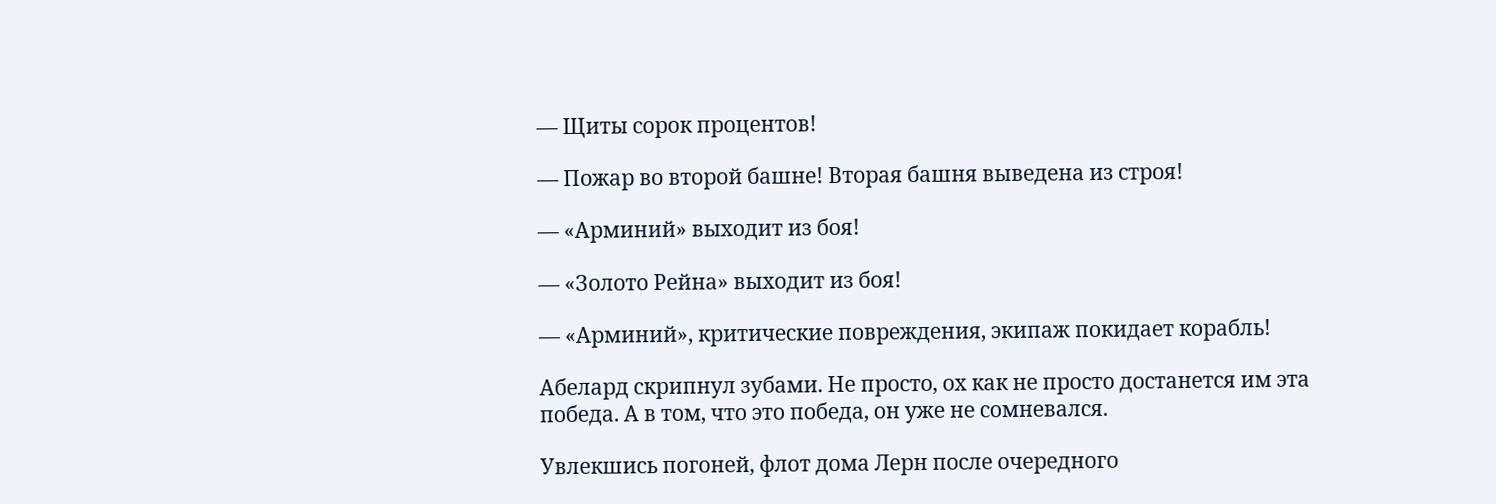— Щиты сорок процентов!

— Пожар во второй башне! Вторая башня выведена из строя!

— «Арминий» выходит из боя!

— «Золото Рейна» выходит из боя!

— «Арминий», критические повреждения, экипаж покидает корабль!

Абелард скрипнул зубами. Не просто, ох как не просто достанется им эта победа. А в том, что это победа, он уже не сомневался.

Увлекшись погоней, флот дома Лерн после очередного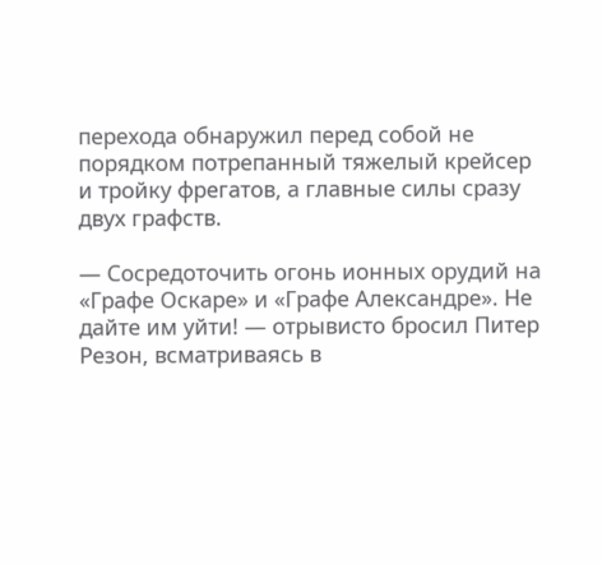перехода обнаружил перед собой не порядком потрепанный тяжелый крейсер и тройку фрегатов, а главные силы сразу двух графств.

— Сосредоточить огонь ионных орудий на «Графе Оскаре» и «Графе Александре». Не дайте им уйти! — отрывисто бросил Питер Резон, всматриваясь в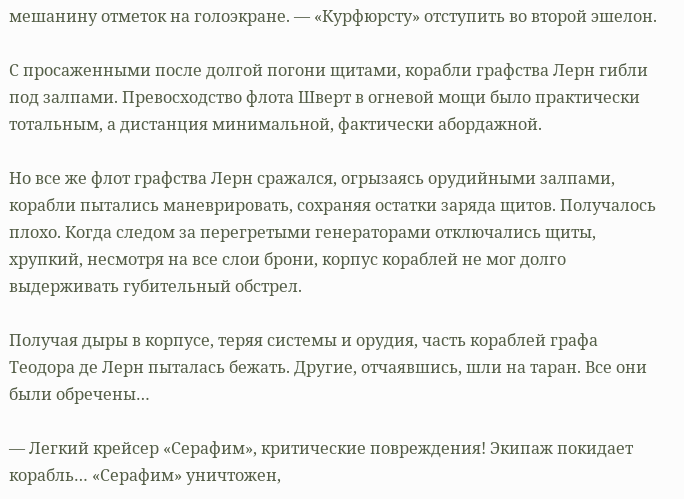мешанину отметок на голоэкране. — «Курфюрсту» отступить во второй эшелон.

С просаженными после долгой погони щитами, корабли графства Лерн гибли под залпами. Превосходство флота Шверт в огневой мощи было практически тотальным, а дистанция минимальной, фактически абордажной.

Но все же флот графства Лерн сражался, огрызаясь орудийными залпами, корабли пытались маневрировать, сохраняя остатки заряда щитов. Получалось плохо. Когда следом за перегретыми генераторами отключались щиты, хрупкий, несмотря на все слои брони, корпус кораблей не мог долго выдерживать губительный обстрел.

Получая дыры в корпусе, теряя системы и орудия, часть кораблей графа Теодора де Лерн пыталась бежать. Другие, отчаявшись, шли на таран. Все они были обречены…

— Легкий крейсер «Серафим», критические повреждения! Экипаж покидает корабль… «Серафим» уничтожен,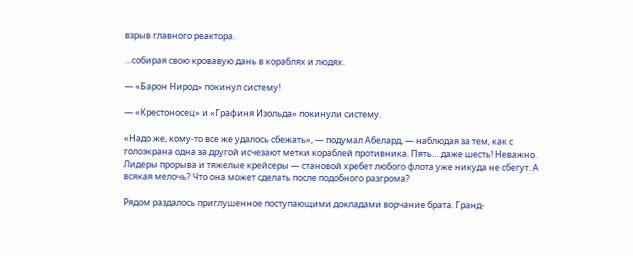взрыв главного реактора.

…собирая свою кровавую дань в кораблях и людях.

— «Барон Нирод» покинул систему!

— «Крестоносец» и «Графиня Изольда» покинули систему.

«Надо же, кому-то все же удалось сбежать», — подумал Абелард, — наблюдая за тем, как с голоэкрана одна за другой исчезают метки кораблей противника. Пять… даже шесть! Неважно. Лидеры прорыва и тяжелые крейсеры — становой хребет любого флота уже никуда не сбегут. А всякая мелочь? Что она может сделать после подобного разгрома?

Рядом раздалось приглушенное поступающими докладами ворчание брата. Гранд-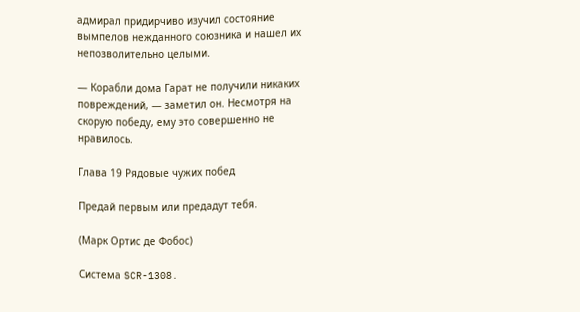адмирал придирчиво изучил состояние вымпелов нежданного союзника и нашел их непозволительно целыми.

— Корабли дома Гарат не получили никаких повреждений, — заметил он. Несмотря на скорую победу, ему это совершенно не нравилось.

Глава 19 Рядовые чужих побед

Предай первым или предадут тебя.

(Марк Ортис де Фобос)

Система SCR-1308.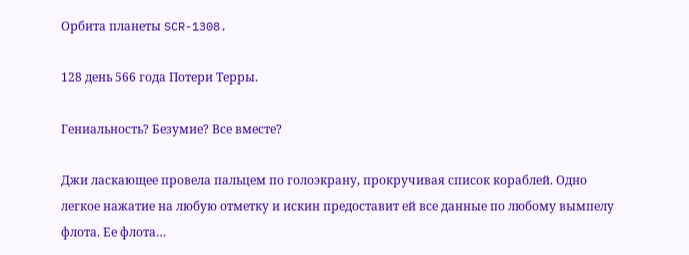Орбита планеты SCR-1308.

128 день 566 года Потери Терры.

Гениальность? Безумие? Все вместе?

Джи ласкающее провела пальцем по голоэкрану, прокручивая список кораблей. Одно легкое нажатие на любую отметку и искин предоставит ей все данные по любому вымпелу флота. Ее флота…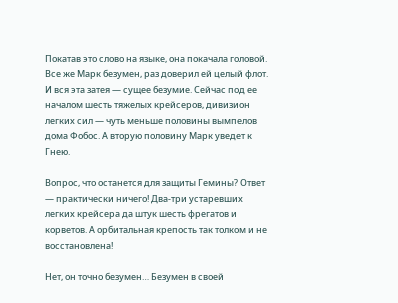Покатав это слово на языке, она покачала головой. Все же Марк безумен, раз доверил ей целый флот. И вся эта затея — сущее безумие. Сейчас под ее началом шесть тяжелых крейсеров, дивизион легких сил — чуть меньше половины вымпелов дома Фобос. А вторую половину Марк уведет к Гнею.

Вопрос, что останется для защиты Гемины? Ответ — практически ничего! Два-три устаревших легких крейсера да штук шесть фрегатов и корветов. А орбитальная крепость так толком и не восстановлена!

Нет, он точно безумен… Безумен в своей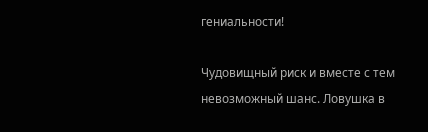гениальности!

Чудовищный риск и вместе с тем невозможный шанс. Ловушка в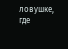ловушке, где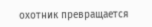охотник превращается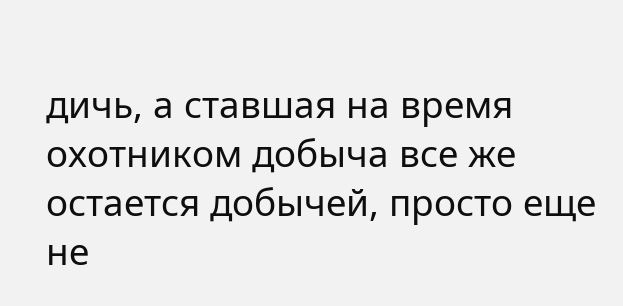дичь, а ставшая на время охотником добыча все же остается добычей, просто еще не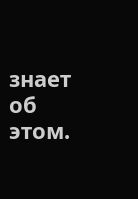знает об этом.